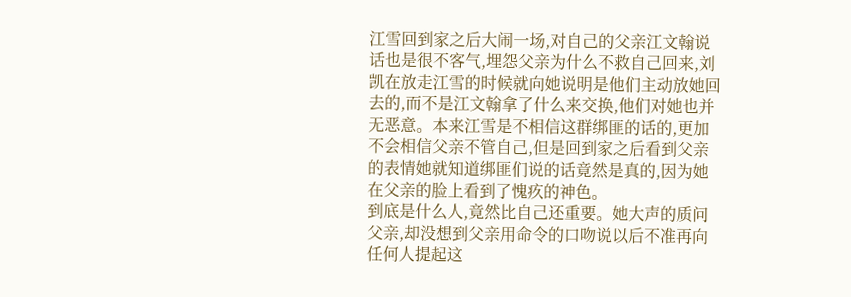江雪回到家之后大闹一场,对自己的父亲江文翰说话也是很不客气,埋怨父亲为什么不救自己回来,刘凯在放走江雪的时候就向她说明是他们主动放她回去的,而不是江文翰拿了什么来交换,他们对她也并无恶意。本来江雪是不相信这群绑匪的话的,更加不会相信父亲不管自己,但是回到家之后看到父亲的表情她就知道绑匪们说的话竟然是真的,因为她在父亲的脸上看到了愧疚的神色。
到底是什么人,竟然比自己还重要。她大声的质问父亲,却没想到父亲用命令的口吻说以后不准再向任何人提起这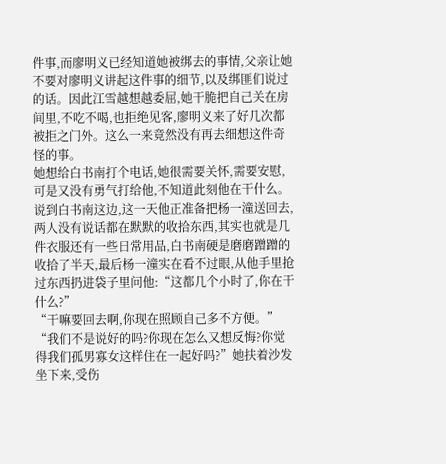件事,而廖明义已经知道她被绑去的事情,父亲让她不要对廖明义讲起这件事的细节,以及绑匪们说过的话。因此江雪越想越委屈,她干脆把自己关在房间里,不吃不喝,也拒绝见客,廖明义来了好几次都被拒之门外。这么一来竟然没有再去细想这件奇怪的事。
她想给白书南打个电话,她很需要关怀,需要安慰,可是又没有勇气打给他,不知道此刻他在干什么。
说到白书南这边,这一天他正准备把杨一潼送回去,两人没有说话都在默默的收拾东西,其实也就是几件衣服还有一些日常用品,白书南硬是磨磨蹭蹭的收拾了半天,最后杨一潼实在看不过眼,从他手里抢过东西扔进袋子里问他:“这都几个小时了,你在干什么?”
“干嘛要回去啊,你现在照顾自己多不方便。”
“我们不是说好的吗?你现在怎么又想反悔?你觉得我们孤男寡女这样住在一起好吗?”她扶着沙发坐下来,受伤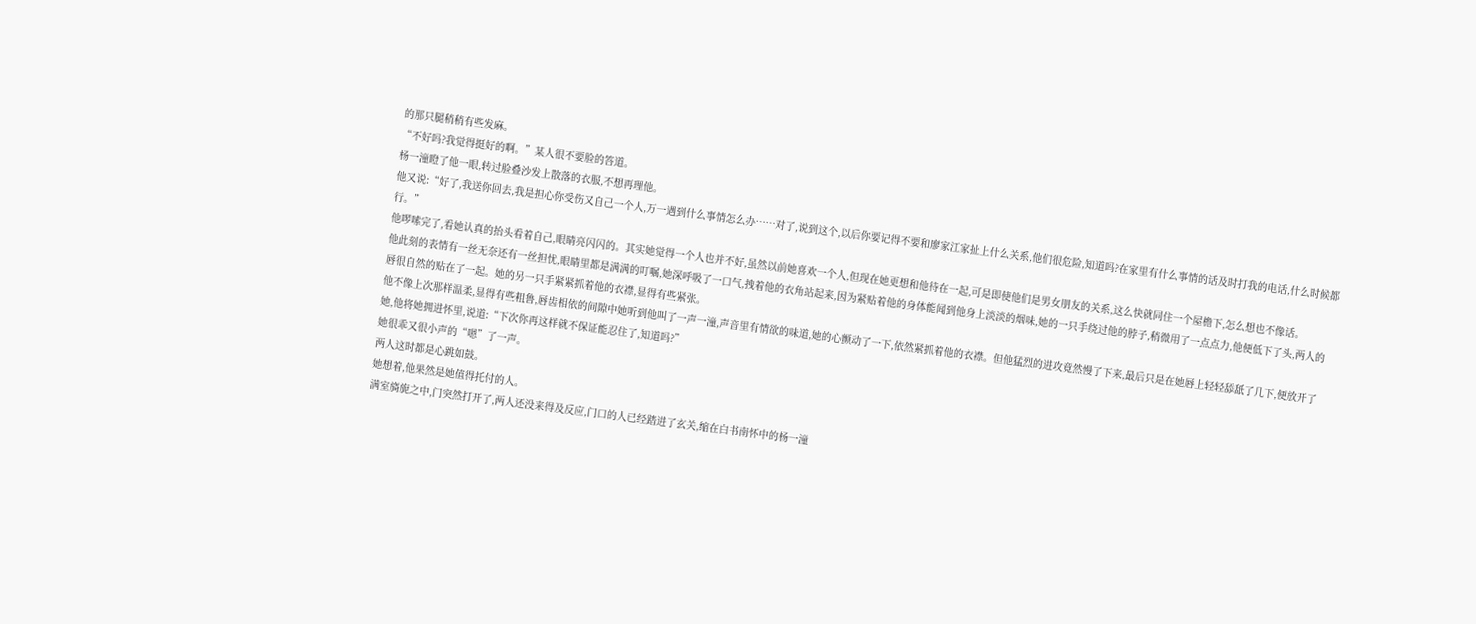的那只腿稍稍有些发麻。
“不好吗?我觉得挺好的啊。”某人很不要脸的答道。
杨一潼瞪了他一眼,转过脸叠沙发上散落的衣服,不想再理他。
他又说:“好了,我送你回去,我是担心你受伤又自己一个人,万一遇到什么事情怎么办……对了,说到这个,以后你要记得不要和廖家江家扯上什么关系,他们很危险,知道吗?在家里有什么事情的话及时打我的电话,什么时候都行。”
他啰嗦完了,看她认真的抬头看着自己,眼睛亮闪闪的。其实她觉得一个人也并不好,虽然以前她喜欢一个人,但现在她更想和他待在一起,可是即使他们是男女朋友的关系,这么快就同住一个屋檐下,怎么想也不像话。
他此刻的表情有一丝无奈还有一丝担忧,眼睛里都是满满的叮嘱,她深呼吸了一口气,拽着他的衣角站起来,因为紧贴着他的身体能闻到他身上淡淡的烟味,她的一只手绕过他的脖子,稍微用了一点点力,他便低下了头,两人的唇很自然的贴在了一起。她的另一只手紧紧抓着他的衣襟,显得有些紧张。
他不像上次那样温柔,显得有些粗鲁,唇齿相依的间隙中她听到他叫了一声一潼,声音里有情欲的味道,她的心颤动了一下,依然紧抓着他的衣襟。但他猛烈的进攻竟然慢了下来,最后只是在她唇上轻轻舔舐了几下,便放开了她,他将她拥进怀里,说道:“下次你再这样就不保证能忍住了,知道吗?”
她很乖又很小声的“嗯”了一声。
两人这时都是心跳如鼓。
她想着,他果然是她值得托付的人。
满室旖旎之中,门突然打开了,两人还没来得及反应,门口的人已经踏进了玄关,缩在白书南怀中的杨一潼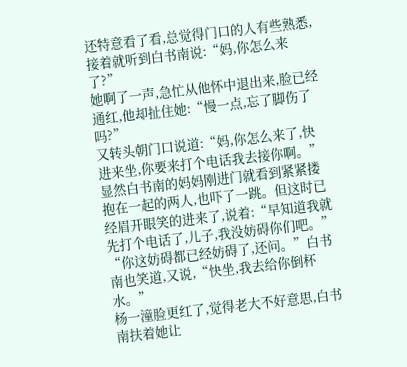还特意看了看,总觉得门口的人有些熟悉,接着就听到白书南说:“妈,你怎么来了?”
她啊了一声,急忙从他怀中退出来,脸已经通红,他却扯住她:“慢一点,忘了脚伤了吗?”
又转头朝门口说道:“妈,你怎么来了,快进来坐,你要来打个电话我去接你啊。”
显然白书南的妈妈刚进门就看到紧紧搂抱在一起的两人,也吓了一跳。但这时已经眉开眼笑的进来了,说着:“早知道我就先打个电话了,儿子,我没妨碍你们吧。”
“你这妨碍都已经妨碍了,还问。”白书南也笑道,又说,“快坐,我去给你倒杯水。”
杨一潼脸更红了,觉得老大不好意思,白书南扶着她让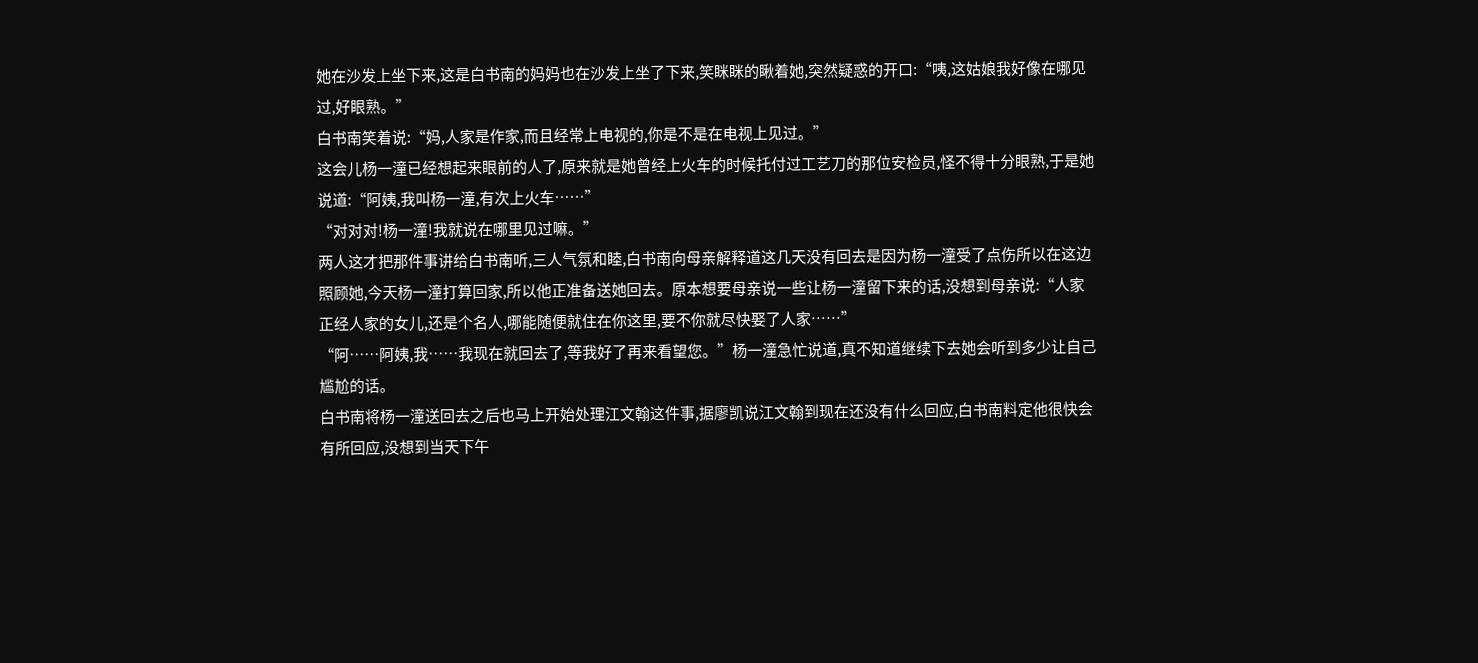她在沙发上坐下来,这是白书南的妈妈也在沙发上坐了下来,笑眯眯的瞅着她,突然疑惑的开口:“咦,这姑娘我好像在哪见过,好眼熟。”
白书南笑着说:“妈,人家是作家,而且经常上电视的,你是不是在电视上见过。”
这会儿杨一潼已经想起来眼前的人了,原来就是她曾经上火车的时候托付过工艺刀的那位安检员,怪不得十分眼熟,于是她说道:“阿姨,我叫杨一潼,有次上火车……”
“对对对!杨一潼!我就说在哪里见过嘛。”
两人这才把那件事讲给白书南听,三人气氛和睦,白书南向母亲解释道这几天没有回去是因为杨一潼受了点伤所以在这边照顾她,今天杨一潼打算回家,所以他正准备送她回去。原本想要母亲说一些让杨一潼留下来的话,没想到母亲说:“人家正经人家的女儿,还是个名人,哪能随便就住在你这里,要不你就尽快娶了人家……”
“阿……阿姨,我……我现在就回去了,等我好了再来看望您。”杨一潼急忙说道,真不知道继续下去她会听到多少让自己尴尬的话。
白书南将杨一潼送回去之后也马上开始处理江文翰这件事,据廖凯说江文翰到现在还没有什么回应,白书南料定他很快会有所回应,没想到当天下午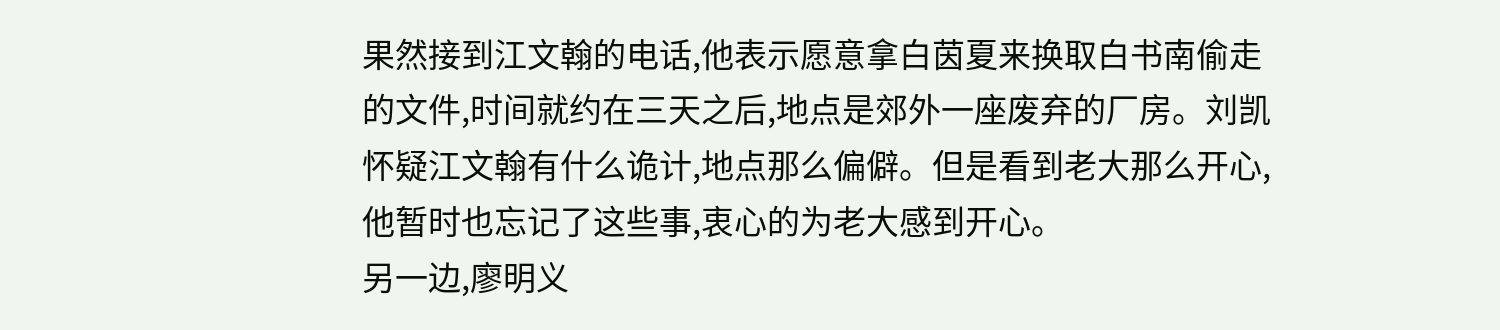果然接到江文翰的电话,他表示愿意拿白茵夏来换取白书南偷走的文件,时间就约在三天之后,地点是郊外一座废弃的厂房。刘凯怀疑江文翰有什么诡计,地点那么偏僻。但是看到老大那么开心,他暂时也忘记了这些事,衷心的为老大感到开心。
另一边,廖明义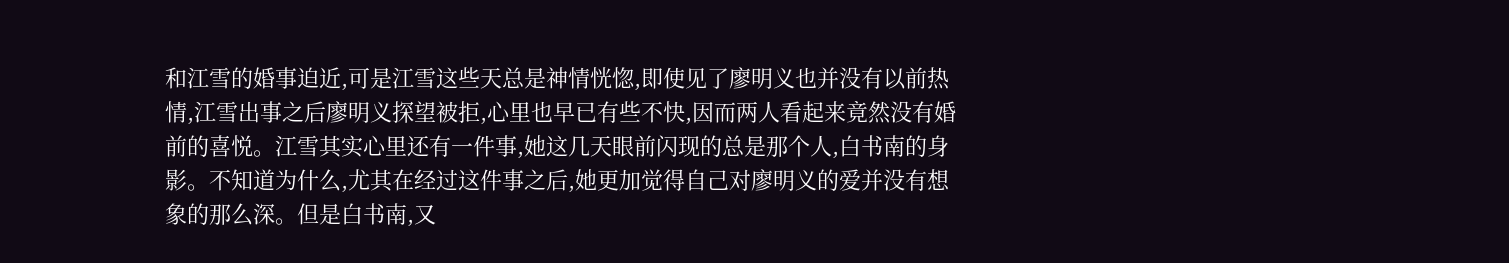和江雪的婚事迫近,可是江雪这些天总是神情恍惚,即使见了廖明义也并没有以前热情,江雪出事之后廖明义探望被拒,心里也早已有些不快,因而两人看起来竟然没有婚前的喜悦。江雪其实心里还有一件事,她这几天眼前闪现的总是那个人,白书南的身影。不知道为什么,尤其在经过这件事之后,她更加觉得自己对廖明义的爱并没有想象的那么深。但是白书南,又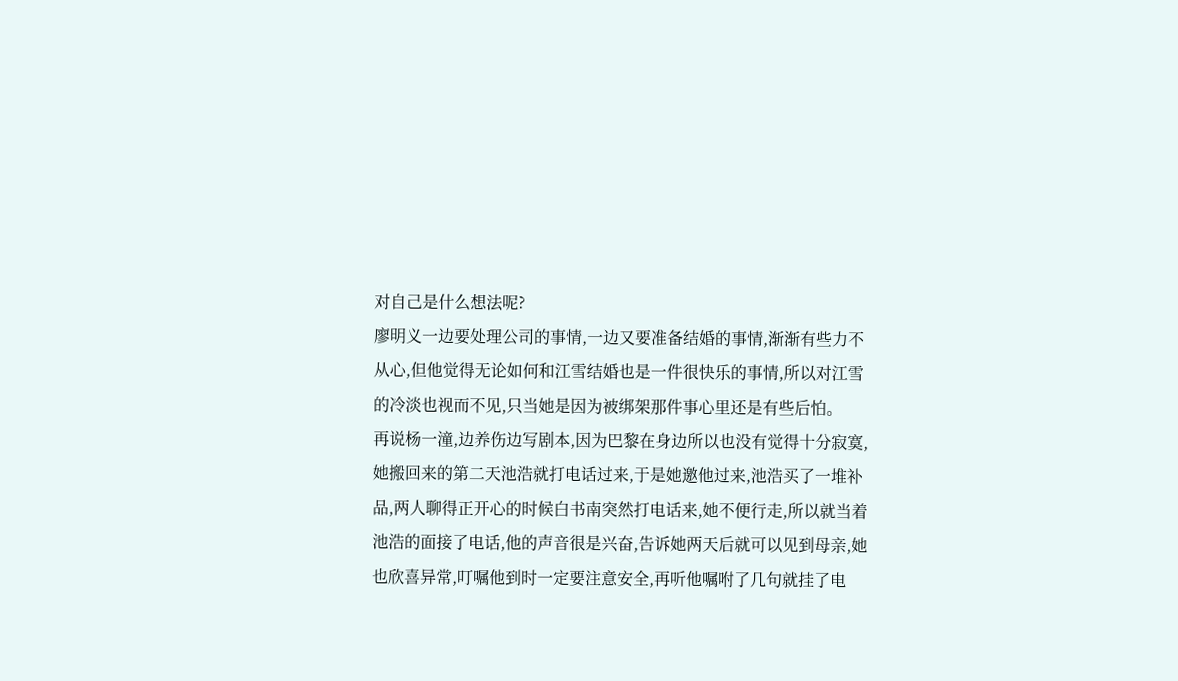对自己是什么想法呢?
廖明义一边要处理公司的事情,一边又要准备结婚的事情,渐渐有些力不从心,但他觉得无论如何和江雪结婚也是一件很快乐的事情,所以对江雪的冷淡也视而不见,只当她是因为被绑架那件事心里还是有些后怕。
再说杨一潼,边养伤边写剧本,因为巴黎在身边所以也没有觉得十分寂寞,她搬回来的第二天池浩就打电话过来,于是她邀他过来,池浩买了一堆补品,两人聊得正开心的时候白书南突然打电话来,她不便行走,所以就当着池浩的面接了电话,他的声音很是兴奋,告诉她两天后就可以见到母亲,她也欣喜异常,叮嘱他到时一定要注意安全,再听他嘱咐了几句就挂了电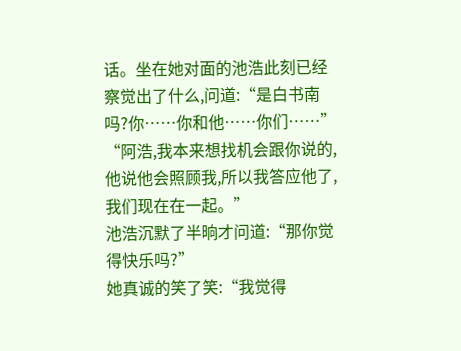话。坐在她对面的池浩此刻已经察觉出了什么,问道:“是白书南吗?你……你和他……你们……”
“阿浩,我本来想找机会跟你说的,他说他会照顾我,所以我答应他了,我们现在在一起。”
池浩沉默了半晌才问道:“那你觉得快乐吗?”
她真诚的笑了笑:“我觉得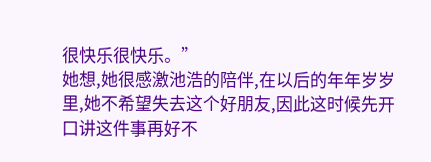很快乐很快乐。”
她想,她很感激池浩的陪伴,在以后的年年岁岁里,她不希望失去这个好朋友,因此这时候先开口讲这件事再好不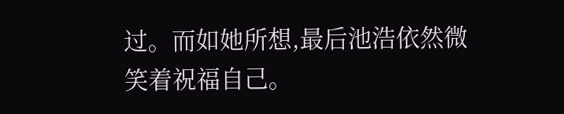过。而如她所想,最后池浩依然微笑着祝福自己。